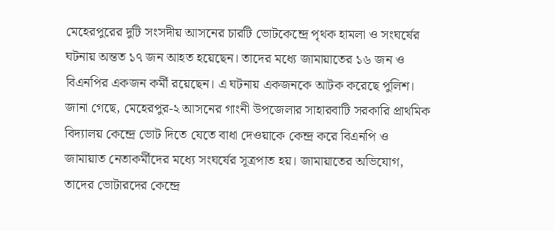মেহেরপুরের দুটি সংসদীয় আসনের চারটি ভোটকেন্দ্রে পৃথক হামলা ও সংঘর্ষের ঘটনায় অন্তত ১৭ জন আহত হয়েছেন। তাদের মধ্যে জামায়াতের ১৬ জন ও বিএনপির একজন কর্মী রয়েছেন। এ ঘটনায় একজনকে আটক করেছে পুলিশ।
জানা গেছে, মেহেরপুর-২ আসনের গাংনী উপজেলার সাহারবাটি সরকারি প্রাথমিক বিদ্যালয় কেন্দ্রে ভোট দিতে যেতে বাধা দেওয়াকে কেন্দ্র করে বিএনপি ও জামায়াত নেতাকর্মীদের মধ্যে সংঘর্ষের সূত্রপাত হয়। জামায়াতের অভিযোগ, তাদের ভোটারদের কেন্দ্রে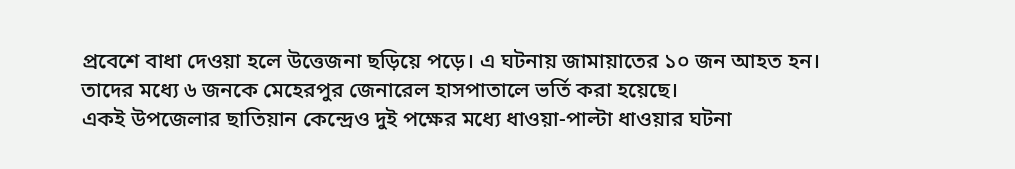প্রবেশে বাধা দেওয়া হলে উত্তেজনা ছড়িয়ে পড়ে। এ ঘটনায় জামায়াতের ১০ জন আহত হন। তাদের মধ্যে ৬ জনকে মেহেরপুর জেনারেল হাসপাতালে ভর্তি করা হয়েছে।
একই উপজেলার ছাতিয়ান কেন্দ্রেও দুই পক্ষের মধ্যে ধাওয়া-পাল্টা ধাওয়ার ঘটনা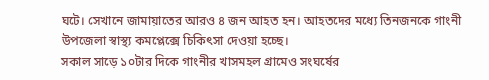ঘটে। সেখানে জামায়াতের আরও ৪ জন আহত হন। আহতদের মধ্যে তিনজনকে গাংনী উপজেলা স্বাস্থ্য কমপ্লেক্সে চিকিৎসা দেওয়া হচ্ছে।
সকাল সাড়ে ১০টার দিকে গাংনীর খাসমহল গ্রামেও সংঘর্ষের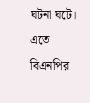ঘটনা ঘটে। এতে বিএনপির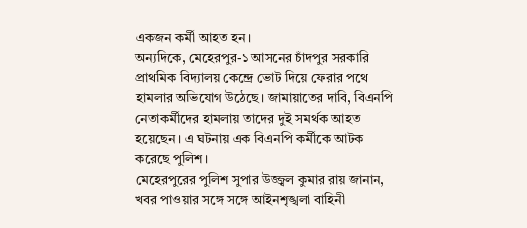একজন কর্মী আহত হন।
অন্যদিকে, মেহেরপুর-১ আসনের চাঁদপুর সরকারি প্রাথমিক বিদ্যালয় কেন্দ্রে ভোট দিয়ে ফেরার পথে হামলার অভিযোগ উঠেছে। জামায়াতের দাবি, বিএনপি নেতাকর্মীদের হামলায় তাদের দুই সমর্থক আহত হয়েছেন। এ ঘটনায় এক বিএনপি কর্মীকে আটক করেছে পুলিশ।
মেহেরপুরের পুলিশ সুপার উজ্জ্বল কুমার রায় জানান, খবর পাওয়ার সঙ্গে সঙ্গে আইনশৃঙ্খলা বাহিনী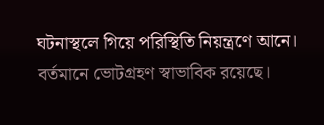ঘটনাস্থলে গিয়ে পরিস্থিতি নিয়ন্ত্রণে আনে। বর্তমানে ভোটগ্রহণ স্বাভাবিক রয়েছে।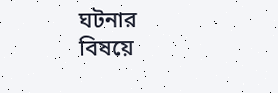ঘটনার বিষয়ে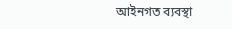আইনগত ব্যবস্থা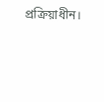প্রক্রিয়াধীন।